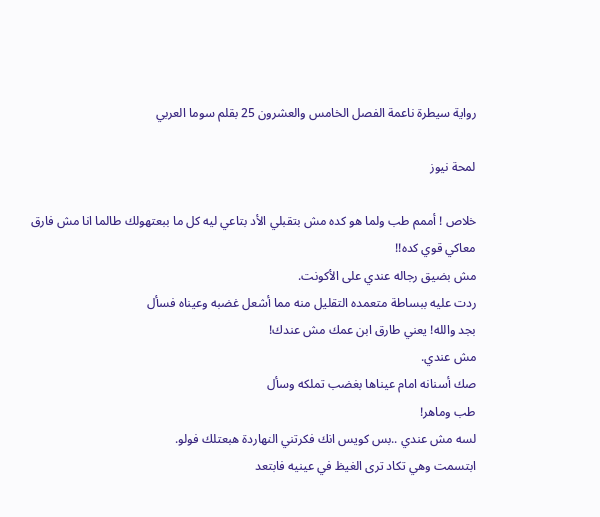رواية سيطرة ناعمة الفصل الخامس والعشرون 25 بقلم سوما العربي

لمحة نيوز

خلاص ! أممم طب ولما هو كده مش بتقبلي الأد بتاعي ليه كل ما ببعتهولك طالما انا مش فارق معاكي قوي كده!!
مش بضيق رجاله عندي على الأكونت.
ردت عليه ببساطة متعمده التقليل منه مما أشعل غضبه وعيناه فسأل
بجد والله! يعني طارق ابن عمك مش عندك!
مش عندي.
صك أسنانه امام عيناها بغضب تملكه وسأل
طب وماهر!
لسه مش عندي ..بس كويس انك فكرتني النهاردة هبعتلك فولو.
ابتسمت وهي تكاد ترى الغيظ في عينيه فابتعد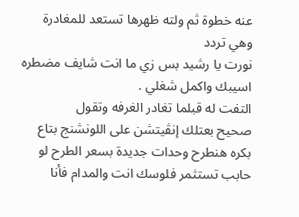عنه خطوة ثم ولته ظهرها تستعد للمغادرة وهي تردد
نورت يا رشيد بس زي ما انت شايف مضطره اسيبك واكمل شغلي .
التفت له قبلما تغادر الغرفه وتقول
صحيح بعتلك إنڤيتشن على اللونشنج بتاع بكره هنطرح وحدات جديدة بسعر الطرح لو حابب تستثمر فلوسك انت والمدام فأنا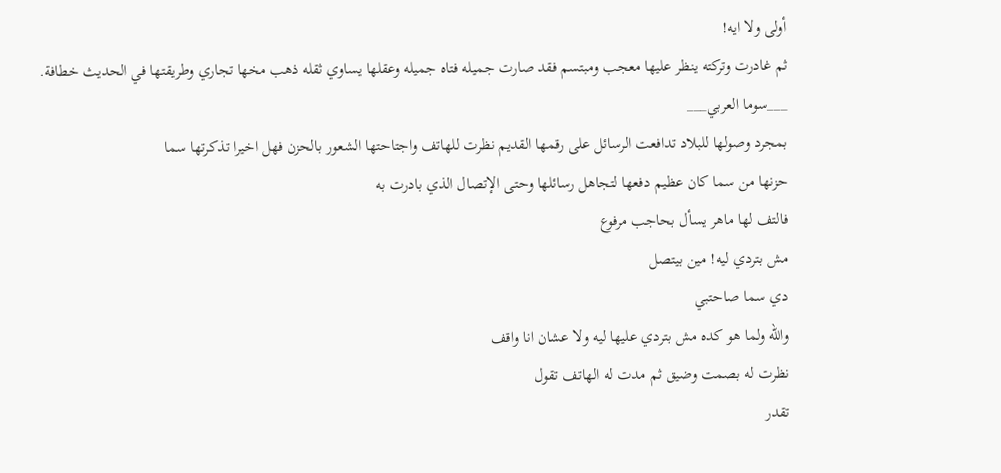أولى ولا ايه!
ثم غادرت وتركته ينظر عليها معجب ومبتسم فقد صارت جميله فتاه جميله وعقلها يساوي ثقله ذهب مخها تجاري وطريقتها في الحديث خطافة.
___سوما العربي___
بمجرد وصولها للبلاد تدافعت الرسائل على رقمها القديم نظرت للهاتف واجتاحتها الشعور بالحزن فهل اخيرا تذكرتها سما
حزنها من سما كان عظيم دفعها لتجاهل رسائلها وحتى الإتصال الذي بادرت به
فالتف لها ماهر يسأل بحاجب مرفوع
مش بتردي ليه! مين بيتصل
دي سما صاحتبي
والله ولما هو كده مش بتردي عليها ليه ولا عشان انا واقف
نظرت له بصمت وضيق ثم مدت له الهاتف تقول
تقدر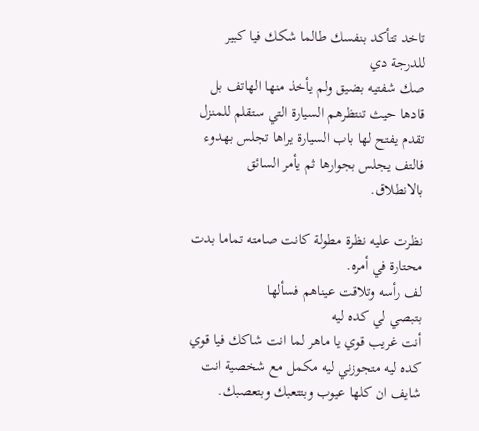تاخد تتأكد بنفسك طالما شكك فيا كبير للدرجة دي
صك شفتيه بضيق ولم يأخذ منها الهاتف بل قادها حيث تنتظرهم السيارة التي ستقلم للمنزل
تقدم يفتح لها باب السيارة يراها تجلس بهدوء فالتف يجلس بجوارها ثم يأمر السائق بالانطلاق.

نظرت عليه نظرة مطولة كانت صامته تماما بدت محتارة في أمره.
لف رأسه وتلاقت عيناهم فسألها
بتبصي لي كده ليه
أنت غريب قوي يا ماهر لما انت شاكك فيا قوي كده ليه متجوزني ليه مكمل مع شخصية انت شايف ان كلها عيوب وبتتعبك وبتعصبك.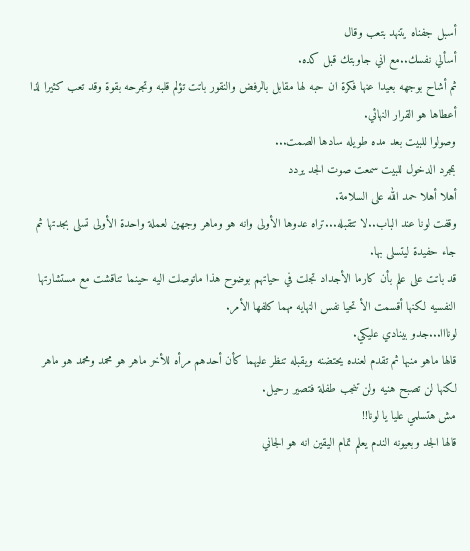أسبل جفناه يتنهد بتعب وقال
أسألي نفسك..مع اني جاوبتك قبل كده.
ثم أشاح بوجهه بعيدا عنها فكرة ان حبه لها مقابل بالرفض والنقور باتت تؤلم قلبه وتجرحه بقوة وقد تعب كثيرا لذا أعطاها هو القرار النهائي.
وصولوا للبيت بعد مده طويله سادها الصمت...
بمجرد الدخول للبيت سمعت صوت الجد يردد
أهلا أهلا حمد الله على السلامة.
وقفت لونا عند الباب..لا تتقبله...تراه عدوها الأولى وانه هو وماهر وجهين لعملة واحدة الأولى تسلى بجدتها ثم جاء حفيدة ليتسلى بها.
قد باتت على علم بأن كارما الأجداد تجلت في حياتهم بوضوح هذا ماتوصلت اليه حينما تناقشت مع مستشارتها النفسيه لكنها أقسمت الأ تحيا نفس النهايه مهما كلفها الأمر.
لونااا...جدو بينادي عليكي.
قالها ماهو منبها ثم تقدم لعنده يحتضنه ويقبله تنظر عليهما كأن أحدهم مرأه للأخر ماهر هو محمد ومحمد هو ماهر لكنها لن تصبح هنيه ولن تنجب طفلة فتصير رحيل.
مش هتسلمي عليا يا لونا!!
قالها الجد وبعيونه الندم يعلم تمام اليقين انه هو الجاني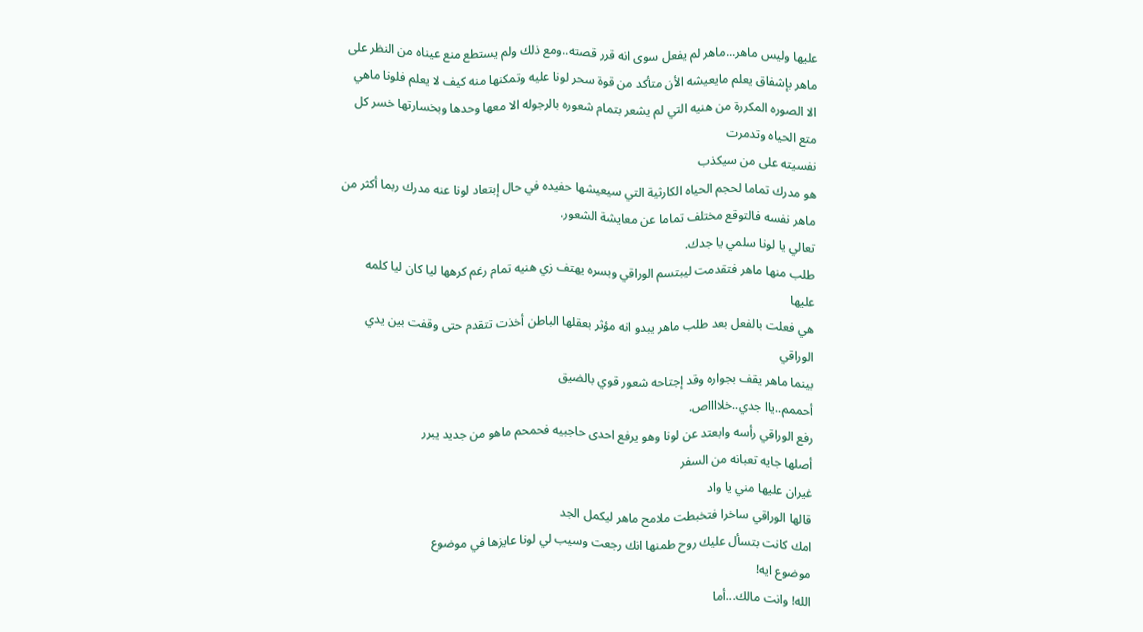عليها وليس ماهر...ماهر لم يفعل سوى انه قرر قصته..ومع ذلك ولم يستطع منع عيناه من النظر على ماهر بإشفاق يعلم مايعيشه الأن متأكد من قوة سحر لونا عليه وتمكنها منه كيف لا يعلم فلونا ماهي الا الصوره المكررة من هنيه التي لم يشعر بتمام شعوره بالرجوله الا معها وحدها وبخسارتها خسر كل متع الحياه وتدمرت
نفسيته على من سيكذب
هو مدرك تماما لحجم الحياه الكارثية التي سيعيشها حفيده في حال إبتعاد لونا عنه مدرك ربما أكثر من ماهر نفسه فالتوقع مختلف تماما عن معايشة الشعور.
تعالي يا لونا سلمي يا جدك.
طلب منها ماهر فتقدمت ليبتسم الوراقي وبسره يهتف زي هنيه تمام رغم كرهها ليا كان ليا كلمه عليها
هي فعلت بالفعل بعد طلب ماهر يبدو انه مؤثر بعقلها الباطن أخذت تتقدم حتى وقفت بين يدي الوراقي
بينما ماهر يقف بجواره وقد إجتاحه شعور قوي بالضيق
أحممم..ياا جدي..خلااااص.
رفع الوراقي رأسه وابعتد عن لونا وهو يرفع احدى حاجبيه فحمحم ماهو من جديد يبرر
أصلها جايه تعبانه من السفر
غيران عليها مني يا واد
قالها الوراقي ساخرا فتخبطت ملامح ماهر ليكمل الجد
امك كانت بتسأل عليك روح طمنها انك رجعت وسيب لي لونا عايزها في موضوع
موضوع ايه!
الله! وانت مالك...أما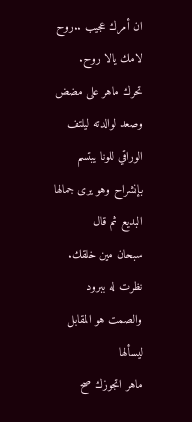ان أمرك عجيب ..روح لامك يالا روح.
تحرك ماهر على مضض وصعد لوالدته ليلتف الوراقي للونا يبتسم بإنشراح وهو يرى جمالها البديع ثم قال
سبحان مين خلقك.
نظرت له ببرود والصمت هو المقابل ليسألها
ماهر اتجوزك صح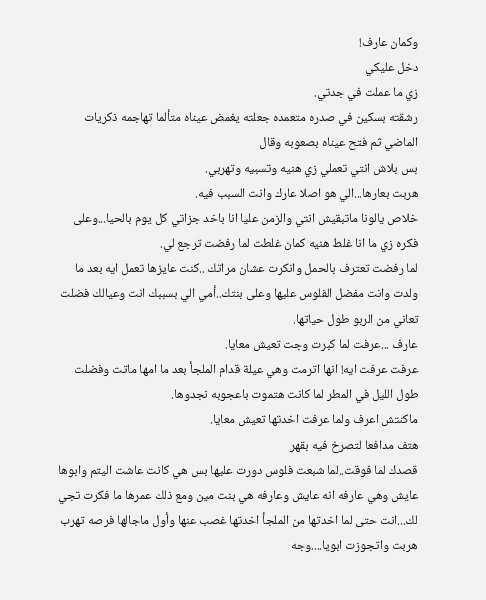وكمان عارف!
دخل عليكي
زي ما عملت في جدتي.
رشقته بسكين في صدره متعمده جعلته يغمض عيناه متألما تهاجمه ذكريات الماضي ثم فتح عيناه بصعوبه وقال
بس بلاش انتي تعملي زي هنيه وتسبيه وتهربي.
هربت بعارها...الي هو اصلا عارك وانت السبب فيه.
خلاص يالونا ماتبقيش انتي والزمن عليا انا باخد جزاتي كل يوم بالحيا...وعلى فكره زي ما انا غلط هنيه كمان غلطت لما رفضت ترجع لي.
لما رفضت تعترف بالحمل وانكرت عشان مراتك ..كنت عايزها تعمل ايه بعد ما
ولدت وانت مفضل الفلوس عليها وعلى بنتك..أمي الي بسببك انت وعيالك فضلت تعاني من الربو طول حياتها.
عارف ...عرفت لما كبرت وجت تعيش معايا.
عرفت عرفت ايه! انها اترمت وهي عيلة قدام الملجأ بعد ما امها ماتت وفضلت طول الليل في المطر لما كانت هتموت باعجوبه نجدوها.
ماكنتش اعرف ولما عرفت اخدتها تعيش معايا.
هتف مدافعا لتصرخ فيه بقهر
قصدك لما فوقت..لما شبعت فلوس دورت عليها بس هي كانت عاشت اليتم وابوها عايش وهي عارفه انه عايش وعارفه هي بنت مين ومع ذلك عمرها ما فكرت تجي لك...انت حتى لما اخدتها من الملجأ اخدتها غصب عنها وأول ماجالها فرصه تهرب هربت واتجوزت ابويا....وجه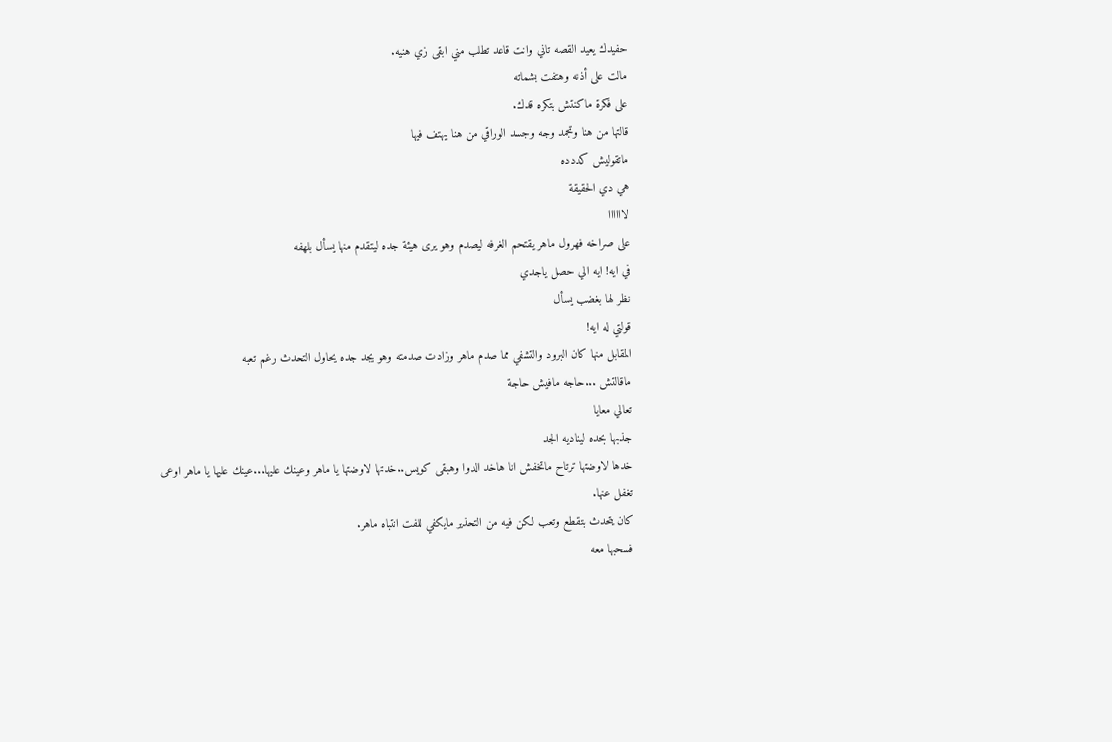حفيدك يعيد القصه تاني وانت قاعد تطلب مني ابقى زي هنيه.
مالت على أذنه وهتفت بشماته
على فكرة ماكنتش بتكره قدك.
قالتها من هنا وتجمد وجه وجسد الوراقي من هنا يهتف فيها
ماتقوليش كددده
هي دي الحقيقة
لاااااا
على صراخه فهرول ماهر يقتحم الغرفه ليصدم وهو يرى هيئة جده ليتقدم منها يسأل بلهفه
في ايه! ايه الي حصل ياجدي
نظر لها بغضب يسأل
قولتي له ايه!
المقابل منها كان البرود والتشفي مما صدم ماهر وزادت صدمته وهو يجد جده يحاول التحدث رغم تعبه
ماقالتش ...حاجه مافيش حاجة
تعالي معايا
جذبها بحده ليناديه الجد
خدها لاوضتها ترتاح ماتخفش انا هاخد الدوا وهبقى كويس..خدتها لاوضتها يا ماهر وعينك عليها...عينك عليها يا ماهر اوعى تغفل عنها.
كان يتحدث بتقطع وتعب لكن فيه من التحذير مايكفي للفت انتباه ماهر.
فسحبها معه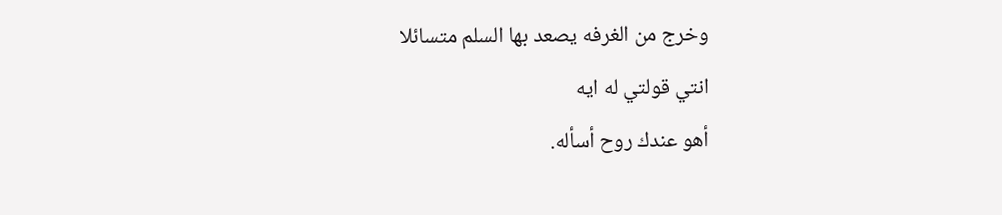وخرج من الغرفه يصعد بها السلم متسائلا
انتي قولتي له ايه
أهو عندك روح أسأله.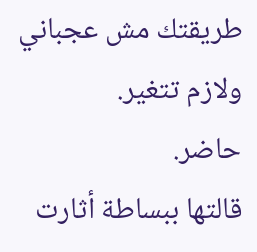طريقتك مش عجباني
ولازم تتغير.
حاضر.
قالتها ببساطة أثارت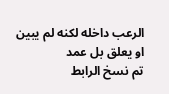الرعب داخله لكنه لم يبين او يعلق بل عمد
تم نسخ الرابط